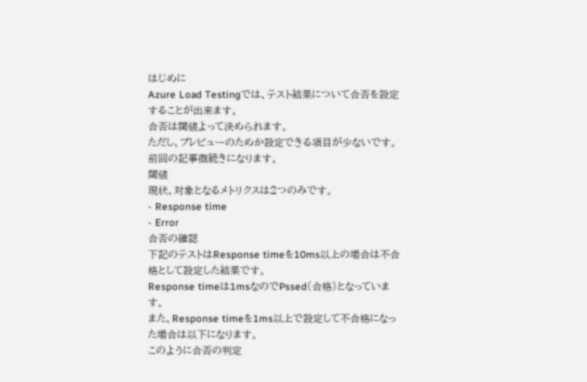はじめに
Azure Load Testingでは、テスト結果について合否を設定することが出来ます。
合否は閾値よって決められます。
ただし、プレビューのためか設定できる項目が少ないです。
前回の記事微続きになります。
閾値
現状、対象となるメトリクスは2つのみです。
- Response time
- Error
合否の確認
下記のテストはResponse timeを10ms以上の場合は不合格として設定した結果です。
Response timeは1msなのでPssed(合格)となっています。
また、Response timeを1ms以上で設定して不合格になった場合は以下になります。
このように合否の判定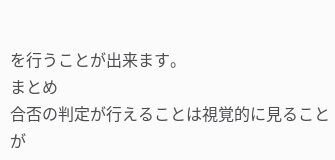を行うことが出来ます。
まとめ
合否の判定が行えることは視覚的に見ることが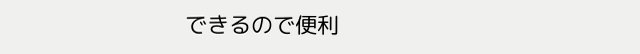できるので便利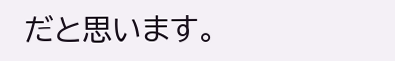だと思います。